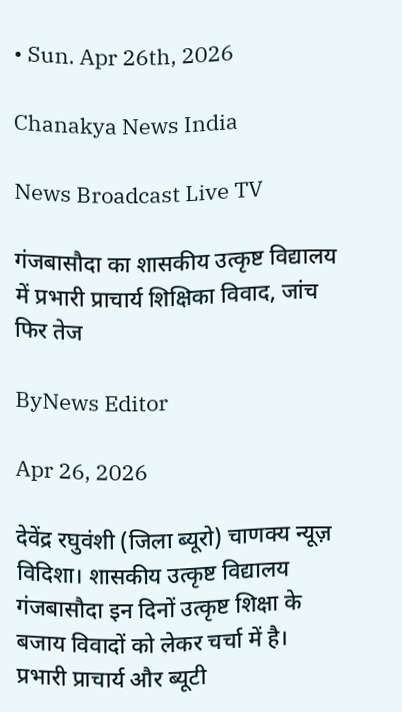• Sun. Apr 26th, 2026

Chanakya News India

News Broadcast Live TV

गंजबासौदा का शासकीय उत्कृष्ट विद्यालय में प्रभारी प्राचार्य शिक्षिका विवाद, जांच फिर तेज

ByNews Editor

Apr 26, 2026

देवेंद्र रघुवंशी (जिला ब्यूरो) चाणक्य न्यूज़ विदिशा। शासकीय उत्कृष्ट विद्यालय गंजबासौदा इन दिनों उत्कृष्ट शिक्षा के बजाय विवादों को लेकर चर्चा में है। प्रभारी प्राचार्य और ब्यूटी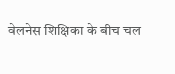वेलनेस शिक्षिका के बीच चल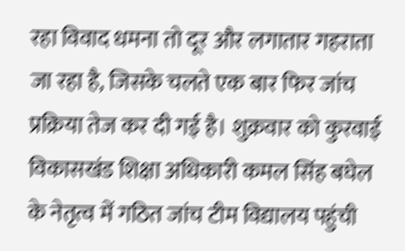रहा विवाद धमना तो दूर और लगातार गहराता जा रहा है, जिसके चलते एक बार फिर जांच प्रक्रिया तेज कर दी गई है। शुक्रवार को कुरवाई विकासखंड शिक्षा अधिकारी कमल सिंह बघेल के नेतृत्व में गठित जांच टीम विद्यालय पहुंची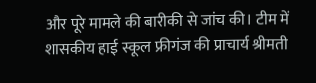और पूरे मामले की बारीकी से जांच की। टीम में शासकीय हाई स्कूल फ्रीगंज की प्राचार्य श्रीमती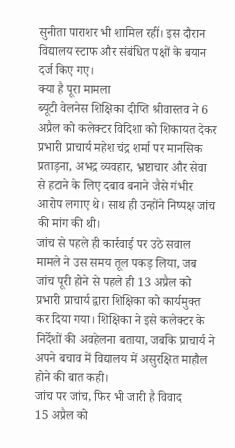सुनीता पाराशर भी शामिल रहीं। इस दौरान विद्यालय स्टाफ और संबंधित पक्षों के बयान दर्ज किए गए।
क्या है पूरा मामला
ब्यूटी वेलनेस शिक्षिका दीप्ति श्रीवास्तव ने 6 अप्रैल को कलेक्टर विदिशा को शिकायत देकर प्रभारी प्राचार्य महेश चंद्र शर्मा पर मानसिक प्रताड़ना, अभद्र व्यवहार, भ्रष्टाचार और सेवा से हटाने के लिए दबाव बनाने जैसे गंभीर आरोप लगाए थे। साथ ही उन्होंने निष्पक्ष जांच की मांग की थी।
जांच से पहले ही कार्रवाई पर उठे सवाल
मामले ने उस समय तूल पकड़ लिया, जब जांच पूरी होने से पहले ही 13 अप्रैल को प्रभारी प्राचार्य द्वारा शिक्षिका को कार्यमुक्त कर दिया गया। शिक्षिका ने इसे कलेक्टर के निर्देशों की अवहेलना बताया, जबकि प्राचार्य ने अपने बचाव में विद्यालय में असुरक्षित माहौल होने की बात कही।
जांच पर जांच, फिर भी जारी है विवाद
15 अप्रैल को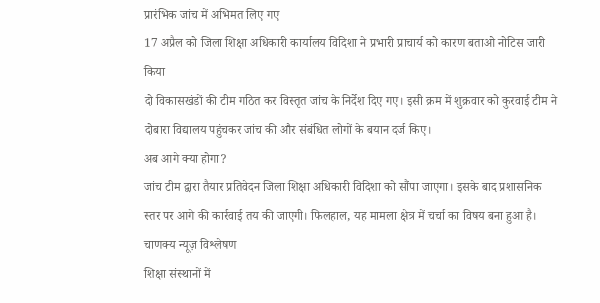प्रारंभिक जांच में अभिमत लिए गए
17 अप्रैल को जिला शिक्षा अधिकारी कार्यालय विदिशा ने प्रभारी प्राचार्य को कारण बताओ नोटिस जारी किया
दो विकासखंडों की टीम गठित कर विस्तृत जांच के निर्देश दिए गए। इसी क्रम में शुक्रवार को कुरवाई टीम ने दोबारा विद्यालय पहुंचकर जांच की और संबंधित लोगों के बयान दर्ज किए।
अब आगे क्या होगा?
जांच टीम द्वारा तैयार प्रतिवेदन जिला शिक्षा अधिकारी विदिशा को सौंपा जाएगा। इसके बाद प्रशासनिक स्तर पर आगे की कार्रवाई तय की जाएगी। फिलहाल, यह मामला क्षेत्र में चर्चा का विषय बना हुआ है।
चाणक्य न्यूज़ विश्लेषण
शिक्षा संस्थानों में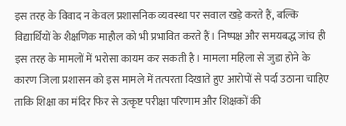इस तरह के विवाद न केवल प्रशासनिक व्यवस्था पर सवाल खड़े करते हैं, बल्कि विद्यार्थियों के शैक्षणिक माहौल को भी प्रभावित करते हैं। निष्पक्ष और समयबद्ध जांच ही इस तरह के मामलों में भरोसा कायम कर सकती है। मामला महिला से जुडा होने के कारण जिला प्रशासन को इस मामले में तत्परता दिखाते हुए आरोपों से पर्दा उठाना चाहिए ताकि शिक्षा का मंदिर फिर से उत्कृष्ट परीक्षा परिणाम और शिक्षकों की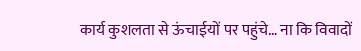कार्य कुशलता से ऊंचाईयों पर पहुंचे… ना कि विवादों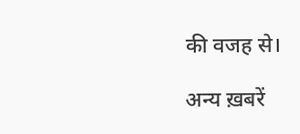की वजह से।

अन्य ख़बरें